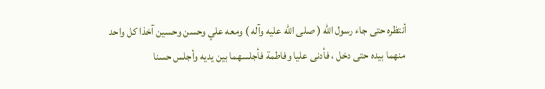أنتظره حتى جاء رسول الله ( صلى الله عليه وآله ) ومعه علي وحسن وحسين آخذا كل واحد
منهما بيده حتى دخل ، فأدنى عليا وفاطمة فأجلسهما بين يديه وأجلس حسنا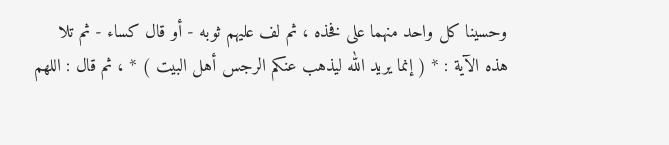وحسينا كل واحد منهما على فخذه ، ثم لف عليهم ثوبه - أو قال كساء - ثم تلا
هذه الآية : * ( إنما يريد الله ليذهب عنكم الرجس أهل البيت ) * ، ثم قال : اللهم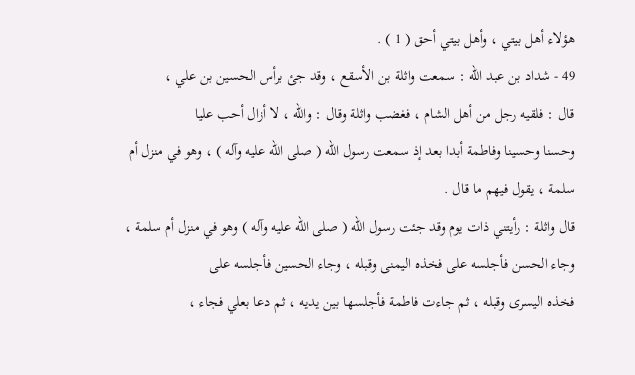هؤلاء أهل بيتي ، وأهل بيتي أحق ( 1 ) .
49 - شداد بن عبد الله : سمعت واثلة بن الأسقع ، وقد جئ برأس الحسين بن علي ،
قال : فلقيه رجل من أهل الشام ، فغضب واثلة وقال : والله ، لا أزال أحب عليا
وحسنا وحسينا وفاطمة أبدا بعد إذ سمعت رسول الله ( صلى الله عليه وآله ) ، وهو في منزل أم
سلمة ، يقول فيهم ما قال .
قال واثلة : رأيتني ذات يوم وقد جئت رسول الله ( صلى الله عليه وآله ) وهو في منزل أم سلمة ،
وجاء الحسن فأجلسه على فخذه اليمنى وقبله ، وجاء الحسين فأجلسه على
فخذه اليسرى وقبله ، ثم جاءت فاطمة فأجلسها بين يديه ، ثم دعا بعلي فجاء ،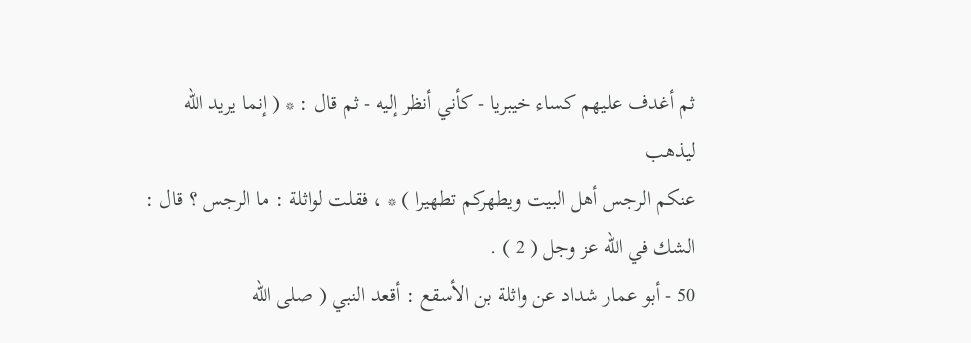ثم أغدف عليهم كساء خيبريا - كأني أنظر إليه - ثم قال : * ( إنما يريد الله ليذهب
عنكم الرجس أهل البيت ويطهركم تطهيرا ) * ، فقلت لواثلة : ما الرجس ؟ قال :
الشك في الله عز وجل ( 2 ) .
50 - أبو عمار شداد عن واثلة بن الأسقع : أقعد النبي ( صلى الله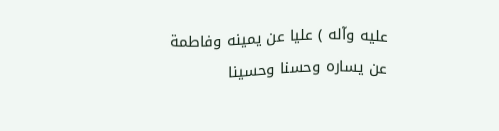عليه وآله ) عليا عن يمينه وفاطمة
عن يساره وحسنا وحسينا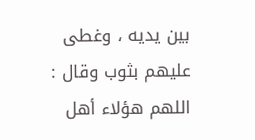بين يديه ، وغطى عليهم بثوب وقال : اللهم هؤلاء أهل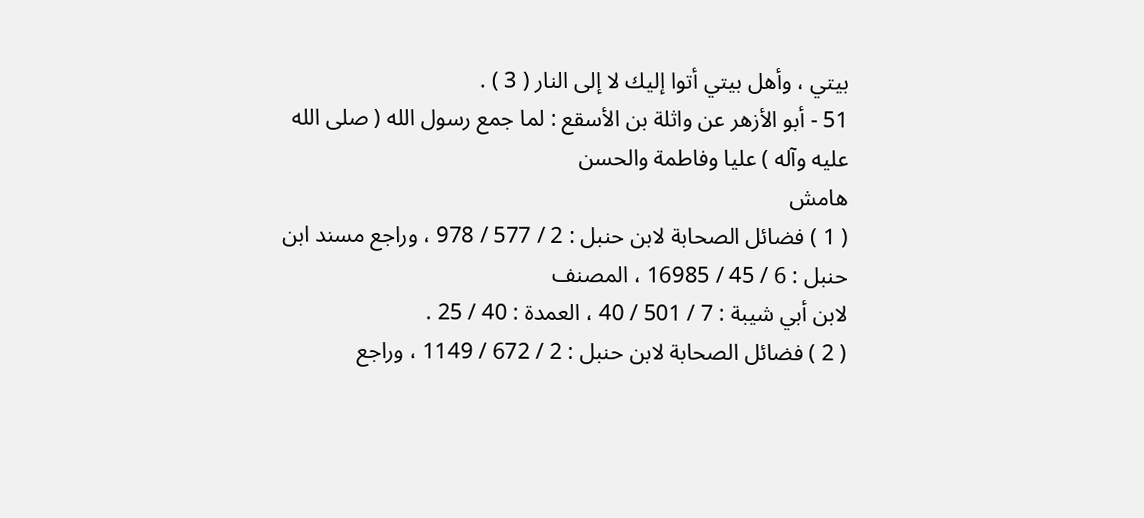بيتي ، وأهل بيتي أتوا إليك لا إلى النار ( 3 ) .
51 - أبو الأزهر عن واثلة بن الأسقع : لما جمع رسول الله ( صلى الله عليه وآله ) عليا وفاطمة والحسن
هامش
( 1 ) فضائل الصحابة لابن حنبل : 2 / 577 / 978 ، وراجع مسند ابن حنبل : 6 / 45 / 16985 ، المصنف
لابن أبي شيبة : 7 / 501 / 40 ، العمدة : 40 / 25 .
( 2 ) فضائل الصحابة لابن حنبل : 2 / 672 / 1149 ، وراجع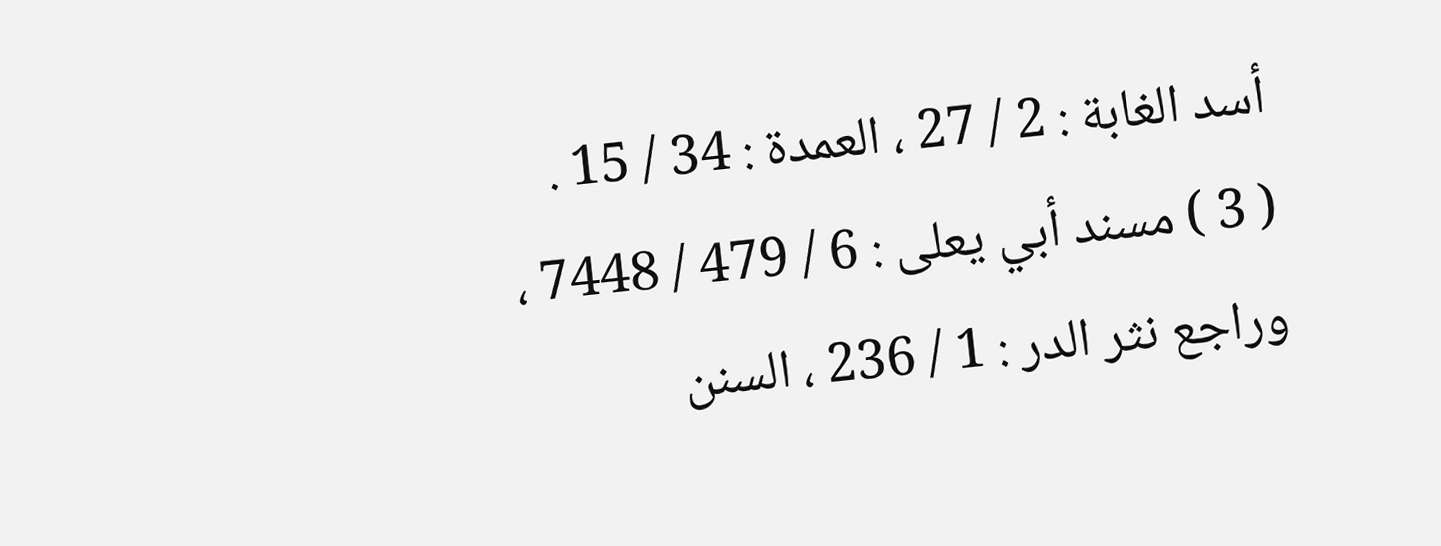أسد الغابة : 2 / 27 ، العمدة : 34 / 15 .
( 3 ) مسند أبي يعلى : 6 / 479 / 7448 ، وراجع نثر الدر : 1 / 236 ، السنن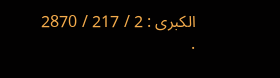الكبرى : 2 / 217 / 2870 .